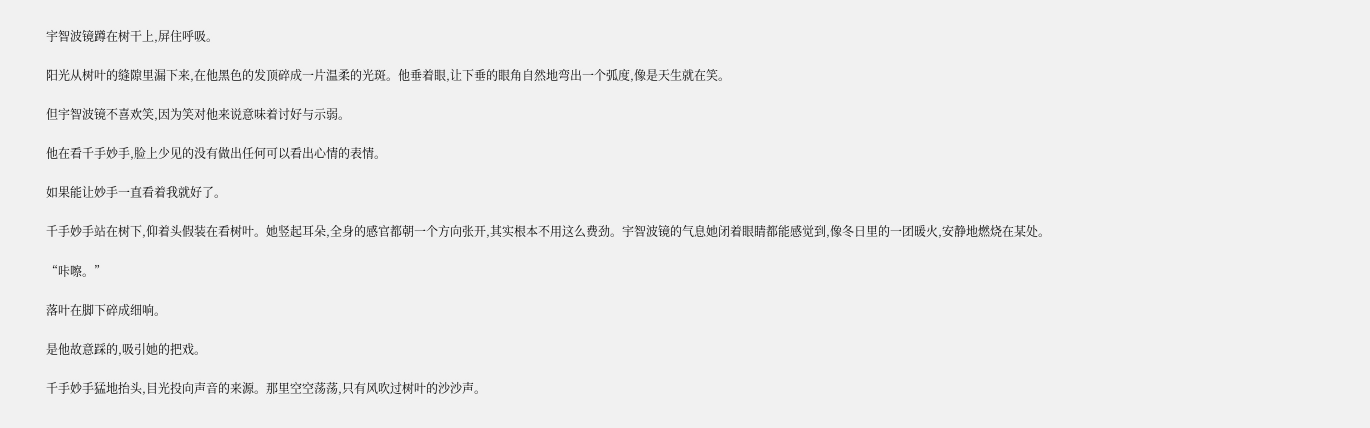宇智波镜蹲在树干上,屏住呼吸。

阳光从树叶的缝隙里漏下来,在他黑色的发顶碎成一片温柔的光斑。他垂着眼,让下垂的眼角自然地弯出一个弧度,像是天生就在笑。

但宇智波镜不喜欢笑,因为笑对他来说意味着讨好与示弱。

他在看千手妙手,脸上少见的没有做出任何可以看出心情的表情。

如果能让妙手一直看着我就好了。

千手妙手站在树下,仰着头假装在看树叶。她竖起耳朵,全身的感官都朝一个方向张开,其实根本不用这么费劲。宇智波镜的气息她闭着眼睛都能感觉到,像冬日里的一团暖火,安静地燃烧在某处。

“咔嚓。”

落叶在脚下碎成细响。

是他故意踩的,吸引她的把戏。

千手妙手猛地抬头,目光投向声音的来源。那里空空荡荡,只有风吹过树叶的沙沙声。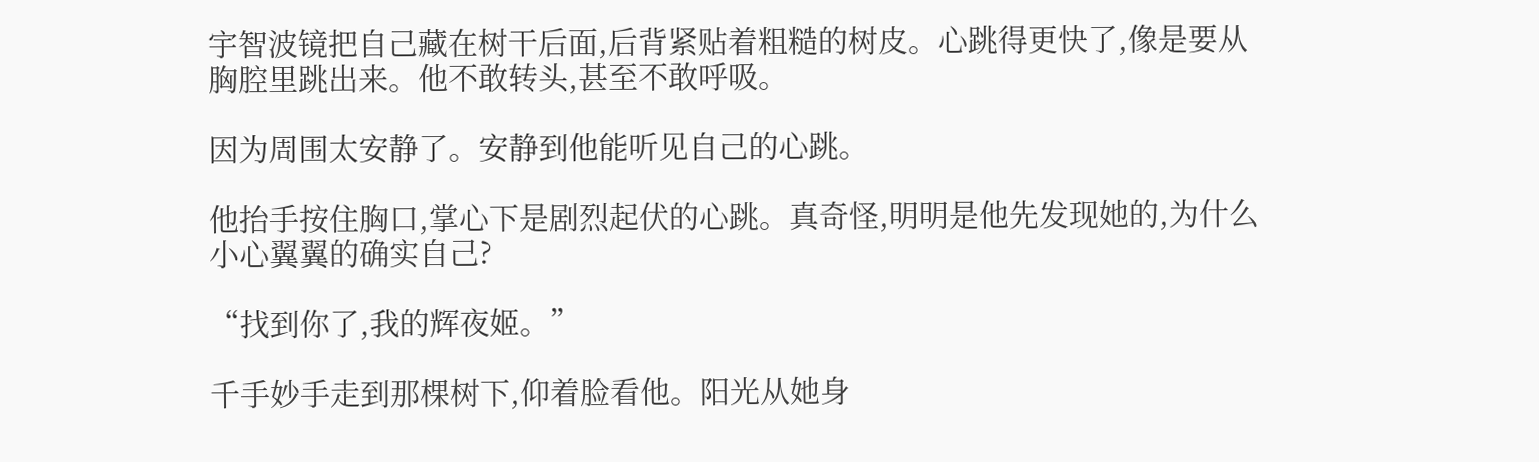宇智波镜把自己藏在树干后面,后背紧贴着粗糙的树皮。心跳得更快了,像是要从胸腔里跳出来。他不敢转头,甚至不敢呼吸。

因为周围太安静了。安静到他能听见自己的心跳。

他抬手按住胸口,掌心下是剧烈起伏的心跳。真奇怪,明明是他先发现她的,为什么小心翼翼的确实自己?

“找到你了,我的辉夜姬。”

千手妙手走到那棵树下,仰着脸看他。阳光从她身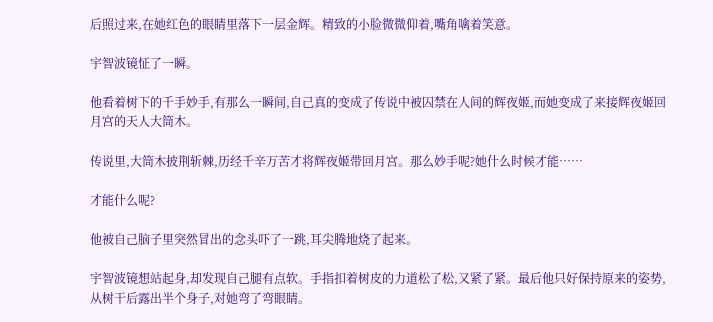后照过来,在她红色的眼睛里落下一层金辉。精致的小脸微微仰着,嘴角噙着笑意。

宇智波镜怔了一瞬。

他看着树下的千手妙手,有那么一瞬间,自己真的变成了传说中被囚禁在人间的辉夜姬,而她变成了来接辉夜姬回月宫的天人大筒木。

传说里,大筒木披荆斩棘,历经千辛万苦才将辉夜姬带回月宫。那么妙手呢?她什么时候才能……

才能什么呢?

他被自己脑子里突然冒出的念头吓了一跳,耳尖腾地烧了起来。

宇智波镜想站起身,却发现自己腿有点软。手指扣着树皮的力道松了松,又紧了紧。最后他只好保持原来的姿势,从树干后露出半个身子,对她弯了弯眼睛。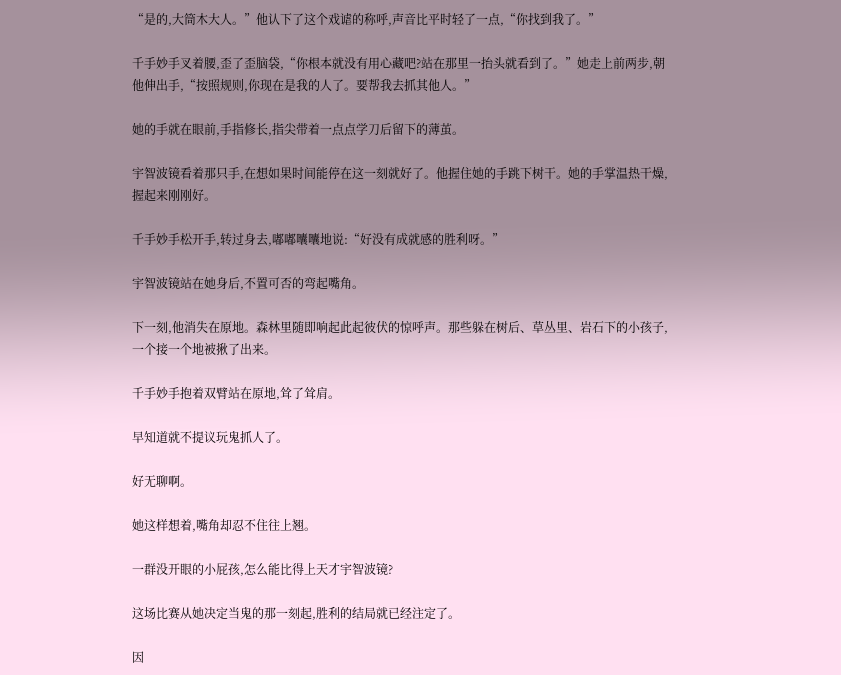“是的,大筒木大人。”他认下了这个戏谑的称呼,声音比平时轻了一点,“你找到我了。”

千手妙手叉着腰,歪了歪脑袋,“你根本就没有用心藏吧?站在那里一抬头就看到了。”她走上前两步,朝他伸出手,“按照规则,你现在是我的人了。要帮我去抓其他人。”

她的手就在眼前,手指修长,指尖带着一点点学刀后留下的薄茧。

宇智波镜看着那只手,在想如果时间能停在这一刻就好了。他握住她的手跳下树干。她的手掌温热干燥,握起来刚刚好。

千手妙手松开手,转过身去,嘟嘟囔囔地说:“好没有成就感的胜利呀。”

宇智波镜站在她身后,不置可否的弯起嘴角。

下一刻,他消失在原地。森林里随即响起此起彼伏的惊呼声。那些躲在树后、草丛里、岩石下的小孩子,一个接一个地被揪了出来。

千手妙手抱着双臂站在原地,耸了耸肩。

早知道就不提议玩鬼抓人了。

好无聊啊。

她这样想着,嘴角却忍不住往上翘。

一群没开眼的小屁孩,怎么能比得上天才宇智波镜?

这场比赛从她决定当鬼的那一刻起,胜利的结局就已经注定了。

因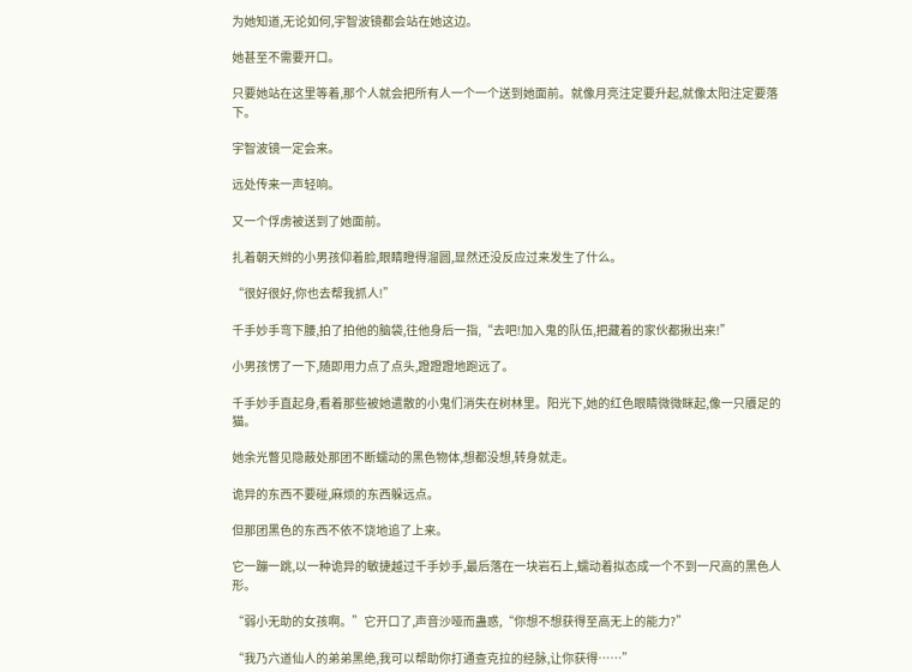为她知道,无论如何,宇智波镜都会站在她这边。

她甚至不需要开口。

只要她站在这里等着,那个人就会把所有人一个一个送到她面前。就像月亮注定要升起,就像太阳注定要落下。

宇智波镜一定会来。

远处传来一声轻响。

又一个俘虏被送到了她面前。

扎着朝天辫的小男孩仰着脸,眼睛瞪得溜圆,显然还没反应过来发生了什么。

“很好很好,你也去帮我抓人!”

千手妙手弯下腰,拍了拍他的脑袋,往他身后一指,“去吧!加入鬼的队伍,把藏着的家伙都揪出来!”

小男孩愣了一下,随即用力点了点头,蹬蹬蹬地跑远了。

千手妙手直起身,看着那些被她遣散的小鬼们消失在树林里。阳光下,她的红色眼睛微微眯起,像一只餍足的猫。

她余光瞥见隐蔽处那团不断蠕动的黑色物体,想都没想,转身就走。

诡异的东西不要碰,麻烦的东西躲远点。

但那团黑色的东西不依不饶地追了上来。

它一蹦一跳,以一种诡异的敏捷越过千手妙手,最后落在一块岩石上,蠕动着拟态成一个不到一尺高的黑色人形。

“弱小无助的女孩啊。”它开口了,声音沙哑而蛊惑,“你想不想获得至高无上的能力?”

“我乃六道仙人的弟弟黑绝,我可以帮助你打通查克拉的经脉,让你获得……”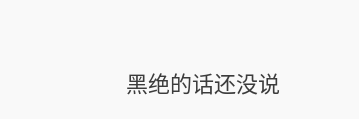黑绝的话还没说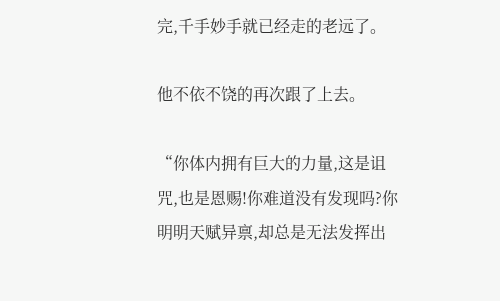完,千手妙手就已经走的老远了。

他不依不饶的再次跟了上去。

“你体内拥有巨大的力量,这是诅咒,也是恩赐!你难道没有发现吗?你明明天赋异禀,却总是无法发挥出